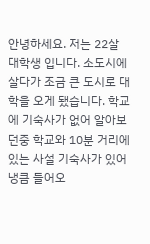안녕하세요. 저는 22살 대학생 입니다. 소도시에 살다가 조금 큰 도시로 대학을 오게 됐습니다. 학교에 기숙사가 없어 알아보던중 학교와 10분 거리에 있는 사설 기숙사가 있어 냉큼 들어오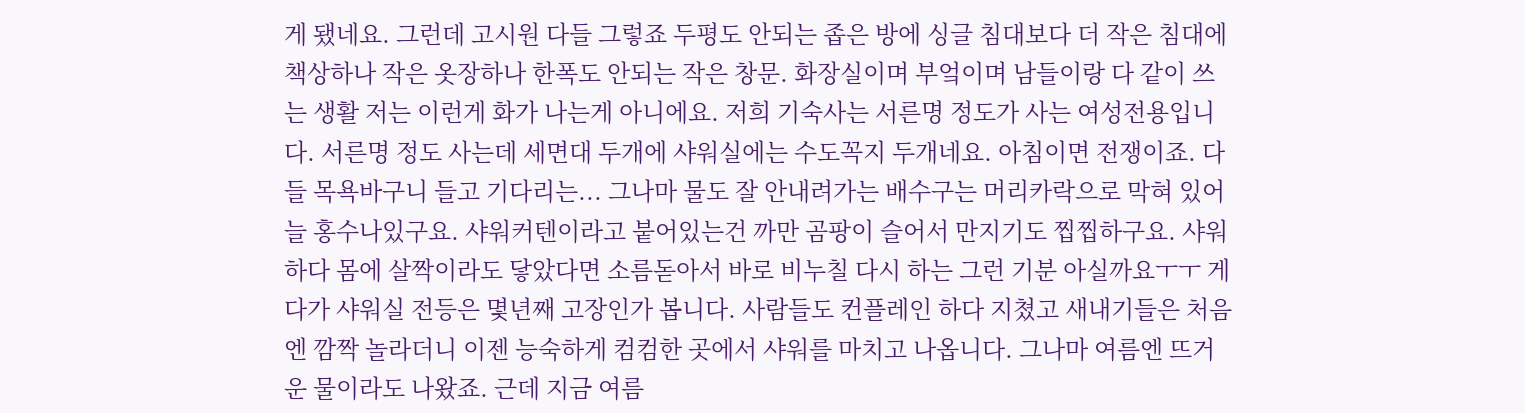게 됐네요. 그런데 고시원 다들 그렇죠 두평도 안되는 좁은 방에 싱글 침대보다 더 작은 침대에 책상하나 작은 옷장하나 한폭도 안되는 작은 창문. 화장실이며 부엌이며 남들이랑 다 같이 쓰는 생활 저는 이런게 화가 나는게 아니에요. 저희 기숙사는 서른명 정도가 사는 여성전용입니다. 서른명 정도 사는데 세면대 두개에 샤워실에는 수도꼭지 두개네요. 아침이면 전쟁이죠. 다들 목욕바구니 들고 기다리는... 그나마 물도 잘 안내려가는 배수구는 머리카락으로 막혀 있어 늘 홍수나있구요. 샤워커텐이라고 붙어있는건 까만 곰팡이 슬어서 만지기도 찝찝하구요. 샤워하다 몸에 살짝이라도 닿았다면 소름돋아서 바로 비누칠 다시 하는 그런 기분 아실까요ㅜㅜ 게다가 샤워실 전등은 몇년째 고장인가 봅니다. 사람들도 컨플레인 하다 지쳤고 새내기들은 처음엔 깜짝 놀라더니 이젠 능숙하게 컴컴한 곳에서 샤워를 마치고 나옵니다. 그나마 여름엔 뜨거운 물이라도 나왔죠. 근데 지금 여름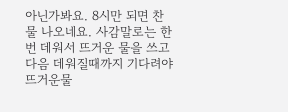아닌가봐요. 8시만 되면 찬물 나오네요. 사감말로는 한번 데워서 뜨거운 물을 쓰고 다음 데워질때까지 기다려야 뜨거운물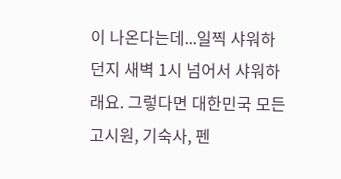이 나온다는데...일찍 샤워하던지 새벽 1시 넘어서 샤워하래요. 그렇다면 대한민국 모든 고시원, 기숙사, 펜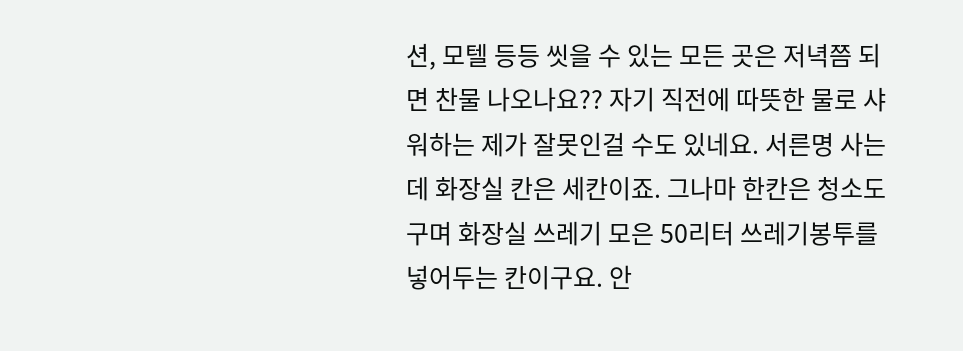션, 모텔 등등 씻을 수 있는 모든 곳은 저녁쯤 되면 찬물 나오나요?? 자기 직전에 따뜻한 물로 샤워하는 제가 잘못인걸 수도 있네요. 서른명 사는데 화장실 칸은 세칸이죠. 그나마 한칸은 청소도구며 화장실 쓰레기 모은 50리터 쓰레기봉투를 넣어두는 칸이구요. 안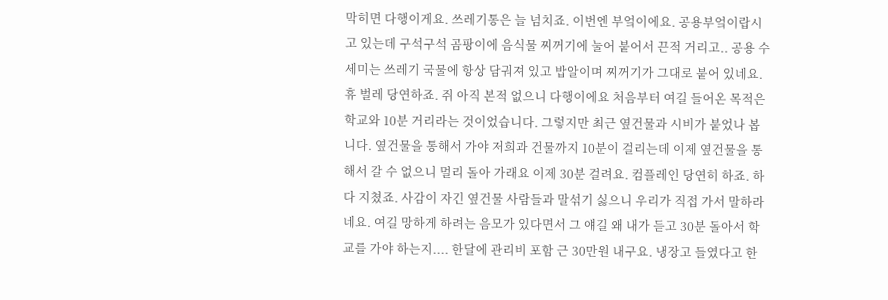막히면 다행이게요. 쓰레기통은 늘 넘치죠. 이번엔 부엌이에요. 공용부엌이랍시고 있는데 구석구석 곰팡이에 음식물 찌꺼기에 눌어 붙어서 끈적 거리고.. 공용 수세미는 쓰레기 국물에 항상 담궈져 있고 밥알이며 찌꺼기가 그대로 붙어 있네요. 휴 벌레 당연하죠. 쥐 아직 본적 없으니 다행이에요 처음부터 여길 들어온 목적은 학교와 10분 거리라는 것이었습니다. 그렇지만 최근 옆건물과 시비가 붙었나 봅니다. 옆건물을 통해서 가야 저희과 건물까지 10분이 걸리는데 이제 옆건물을 통해서 갈 수 없으니 멀리 돌아 가래요 이제 30분 걸려요. 컴플레인 당연히 하죠. 하다 지쳤죠. 사감이 자긴 옆건물 사람들과 말섞기 싫으니 우리가 직접 가서 말하라네요. 여길 망하게 하려는 음모가 있다면서 그 얘길 왜 내가 듣고 30분 돌아서 학교를 가야 하는지.... 한달에 관리비 포함 근 30만원 내구요. 냉장고 들였다고 한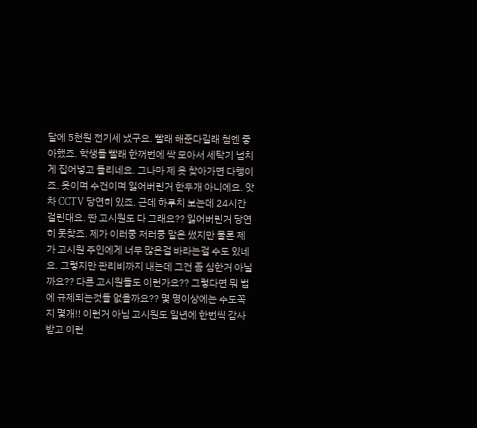달에 5천원 전기세 냈구요. 빨래 해준다길래 첨엔 좋아했죠. 학생들 빨래 한꺼번에 싹 모아서 세탁기 넘치게 집어넣고 돌리네요. 그나마 제 옷 찾아가면 다행이죠. 옷이며 수건이며 잃어버린거 한두개 아니에요. 앗차 CCTV 당연히 있죠. 근데 하루치 보는데 24시간 걸린대요. 딴 고시원도 다 그래요?? 잃어버린거 당연히 못찾죠. 제가 이러쿵 저러쿵 말은 썼지만 물론 제가 고시원 주인에게 너무 많은걸 바라는걸 수도 있네요. 그렇지만 관리비까지 내는데 그건 좀 심한거 아닐까요?? 다른 고시원들도 이런가요?? 그렇다면 뭐 법에 규제되는것들 없을까요?? 몇 명이상에는 수도꼭지 몇개!! 이런거 아님 고시원도 일년에 한번씩 감사 받고 이런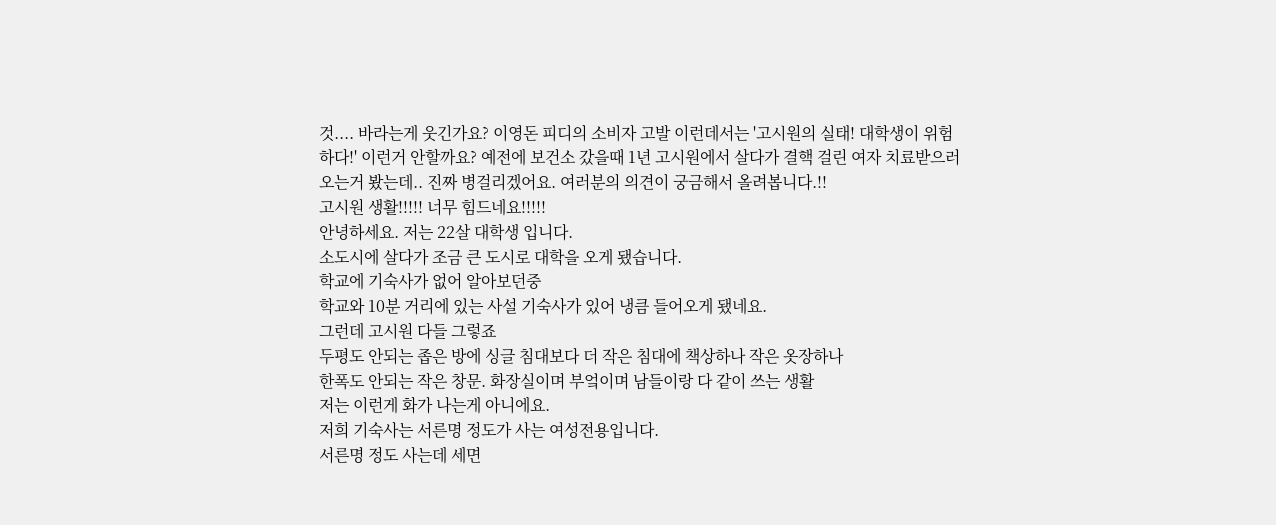것.... 바라는게 웃긴가요? 이영돈 피디의 소비자 고발 이런데서는 '고시원의 실태! 대학생이 위험하다!' 이런거 안할까요? 예전에 보건소 갔을때 1년 고시원에서 살다가 결핵 걸린 여자 치료받으러 오는거 봤는데.. 진짜 병걸리겠어요. 여러분의 의견이 궁금해서 올려봅니다.!!
고시원 생활!!!!! 너무 힘드네요!!!!!
안녕하세요. 저는 22살 대학생 입니다.
소도시에 살다가 조금 큰 도시로 대학을 오게 됐습니다.
학교에 기숙사가 없어 알아보던중
학교와 10분 거리에 있는 사설 기숙사가 있어 냉큼 들어오게 됐네요.
그런데 고시원 다들 그렇죠
두평도 안되는 좁은 방에 싱글 침대보다 더 작은 침대에 책상하나 작은 옷장하나
한폭도 안되는 작은 창문. 화장실이며 부엌이며 남들이랑 다 같이 쓰는 생활
저는 이런게 화가 나는게 아니에요.
저희 기숙사는 서른명 정도가 사는 여성전용입니다.
서른명 정도 사는데 세면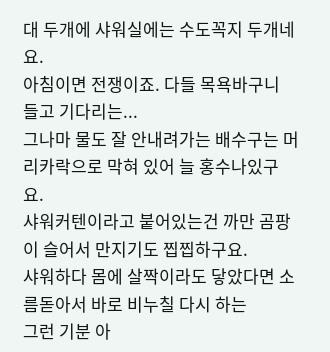대 두개에 샤워실에는 수도꼭지 두개네요.
아침이면 전쟁이죠. 다들 목욕바구니 들고 기다리는...
그나마 물도 잘 안내려가는 배수구는 머리카락으로 막혀 있어 늘 홍수나있구요.
샤워커텐이라고 붙어있는건 까만 곰팡이 슬어서 만지기도 찝찝하구요.
샤워하다 몸에 살짝이라도 닿았다면 소름돋아서 바로 비누칠 다시 하는
그런 기분 아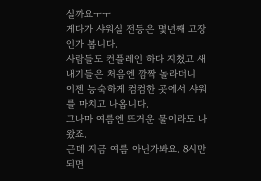실까요ㅜㅜ
게다가 샤워실 전등은 몇년째 고장인가 봅니다.
사람들도 컨플레인 하다 지쳤고 새내기들은 처음엔 깜짝 놀라더니
이젠 능숙하게 컴컴한 곳에서 샤워를 마치고 나옵니다.
그나마 여름엔 뜨거운 물이라도 나왔죠.
근데 지금 여름 아닌가봐요. 8시만 되면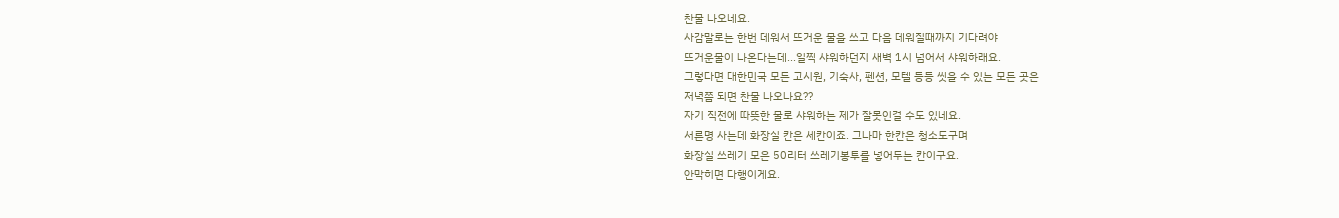찬물 나오네요.
사감말로는 한번 데워서 뜨거운 물을 쓰고 다음 데워질때까지 기다려야
뜨거운물이 나온다는데...일찍 샤워하던지 새벽 1시 넘어서 샤워하래요.
그렇다면 대한민국 모든 고시원, 기숙사, 펜션, 모텔 등등 씻을 수 있는 모든 곳은
저녁쯤 되면 찬물 나오나요??
자기 직전에 따뜻한 물로 샤워하는 제가 잘못인걸 수도 있네요.
서른명 사는데 화장실 칸은 세칸이죠. 그나마 한칸은 청소도구며
화장실 쓰레기 모은 50리터 쓰레기봉투를 넣어두는 칸이구요.
안막히면 다행이게요.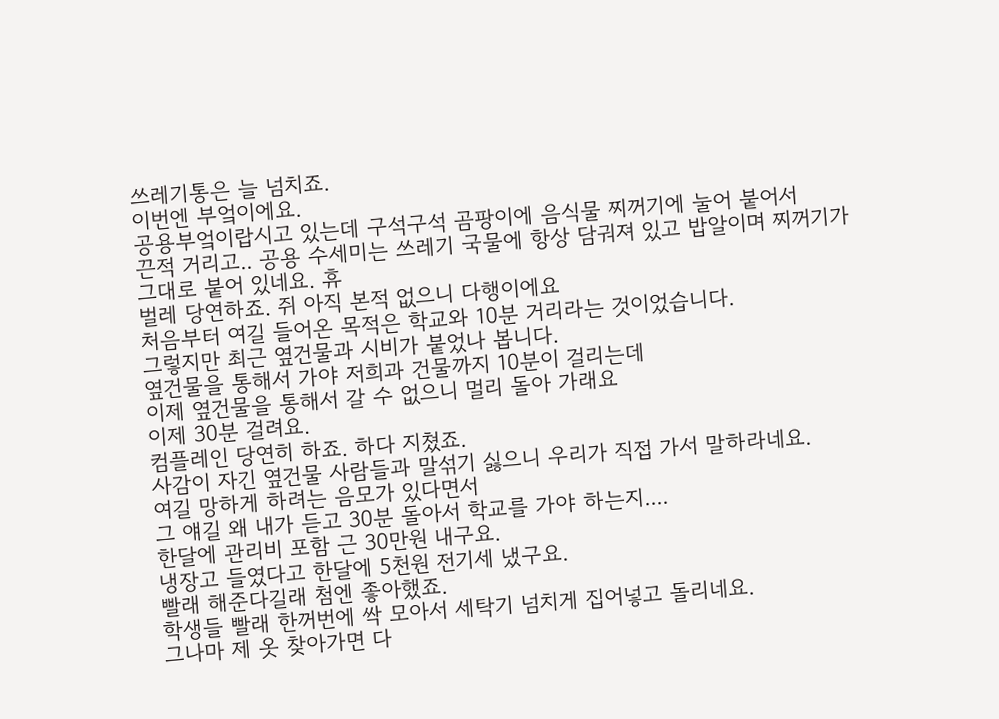쓰레기통은 늘 넘치죠.
이번엔 부엌이에요.
공용부엌이랍시고 있는데 구석구석 곰팡이에 음식물 찌꺼기에 눌어 붙어서
끈적 거리고.. 공용 수세미는 쓰레기 국물에 항상 담궈져 있고 밥알이며 찌꺼기가
그대로 붙어 있네요. 휴
벌레 당연하죠. 쥐 아직 본적 없으니 다행이에요
처음부터 여길 들어온 목적은 학교와 10분 거리라는 것이었습니다.
그렇지만 최근 옆건물과 시비가 붙었나 봅니다.
옆건물을 통해서 가야 저희과 건물까지 10분이 걸리는데
이제 옆건물을 통해서 갈 수 없으니 멀리 돌아 가래요
이제 30분 걸려요.
컴플레인 당연히 하죠. 하다 지쳤죠.
사감이 자긴 옆건물 사람들과 말섞기 싫으니 우리가 직접 가서 말하라네요.
여길 망하게 하려는 음모가 있다면서
그 얘길 왜 내가 듣고 30분 돌아서 학교를 가야 하는지....
한달에 관리비 포함 근 30만원 내구요.
냉장고 들였다고 한달에 5천원 전기세 냈구요.
빨래 해준다길래 첨엔 좋아했죠.
학생들 빨래 한꺼번에 싹 모아서 세탁기 넘치게 집어넣고 돌리네요.
그나마 제 옷 찾아가면 다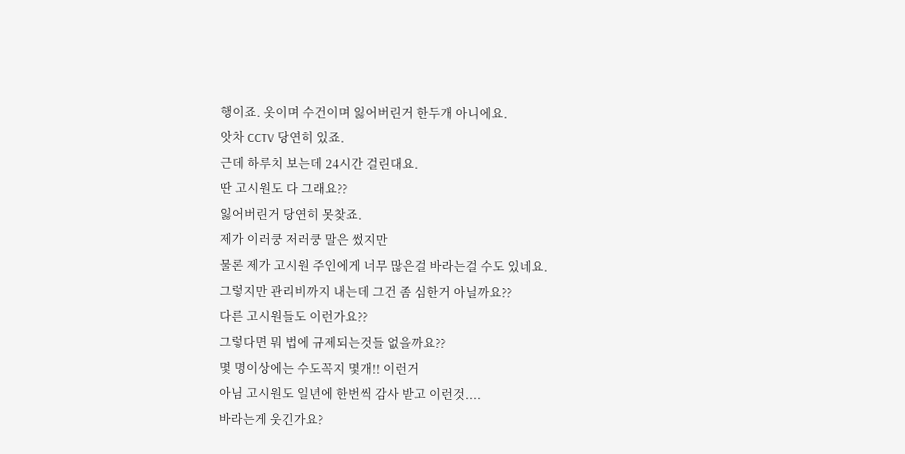행이죠. 옷이며 수건이며 잃어버린거 한두개 아니에요.
앗차 CCTV 당연히 있죠.
근데 하루치 보는데 24시간 걸린대요.
딴 고시원도 다 그래요??
잃어버린거 당연히 못찾죠.
제가 이러쿵 저러쿵 말은 썼지만
물론 제가 고시원 주인에게 너무 많은걸 바라는걸 수도 있네요.
그렇지만 관리비까지 내는데 그건 좀 심한거 아닐까요??
다른 고시원들도 이런가요??
그렇다면 뭐 법에 규제되는것들 없을까요??
몇 명이상에는 수도꼭지 몇개!! 이런거
아님 고시원도 일년에 한번씩 감사 받고 이런것....
바라는게 웃긴가요?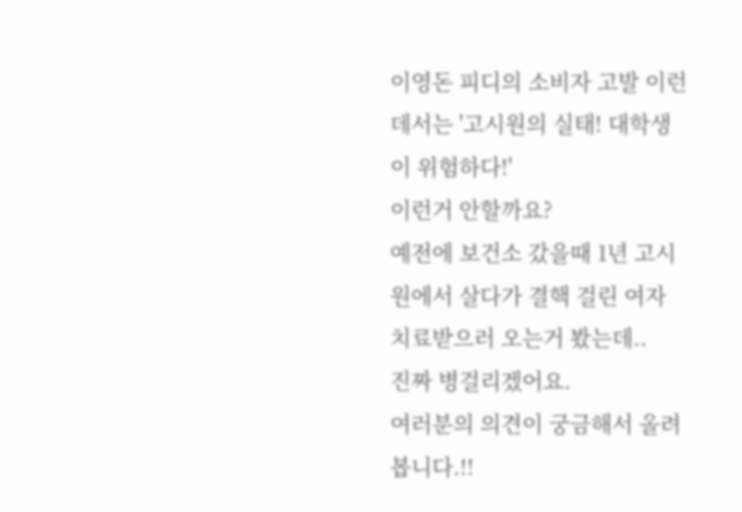이영돈 피디의 소비자 고발 이런데서는 '고시원의 실태! 대학생이 위험하다!'
이런거 안할까요?
예전에 보건소 갔을때 1년 고시원에서 살다가 결핵 걸린 여자 치료받으러 오는거 봤는데..
진짜 병걸리겠어요.
여러분의 의견이 궁금해서 올려봅니다.!!